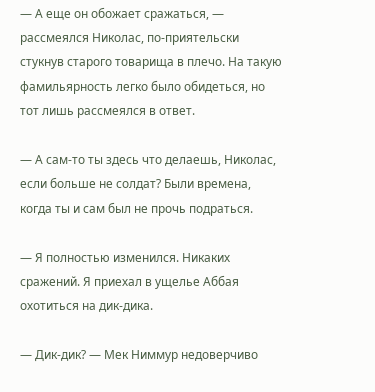— А еще он обожает сражаться, — рассмеялся Николас, по-приятельски стукнув старого товарища в плечо. На такую фамильярность легко было обидеться, но тот лишь рассмеялся в ответ.

— А сам-то ты здесь что делаешь, Николас, если больше не солдат? Были времена, когда ты и сам был не прочь подраться.

— Я полностью изменился. Никаких сражений. Я приехал в ущелье Аббая охотиться на дик-дика.

— Дик-дик? — Мек Ниммур недоверчиво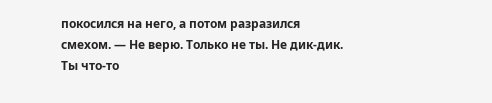покосился на него, а потом разразился смехом. — Не верю. Только не ты. Не дик-дик. Ты что-то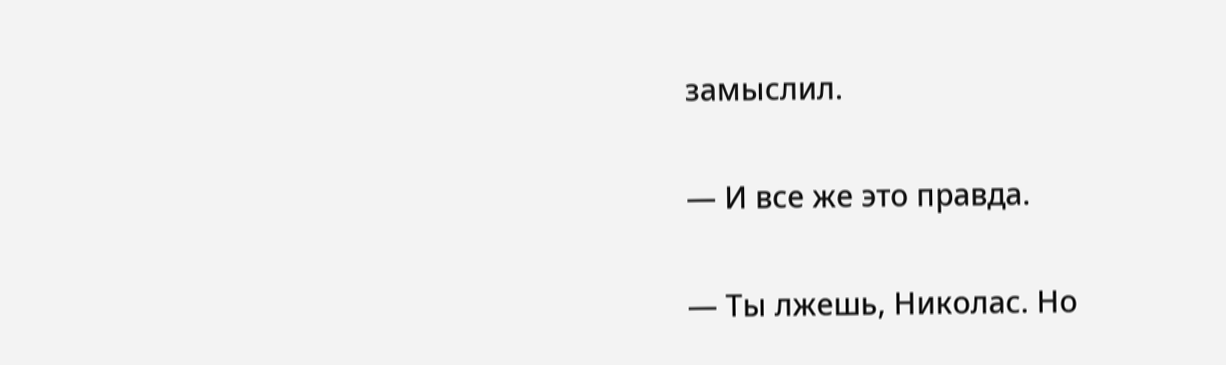замыслил.

— И все же это правда.

— Ты лжешь, Николас. Но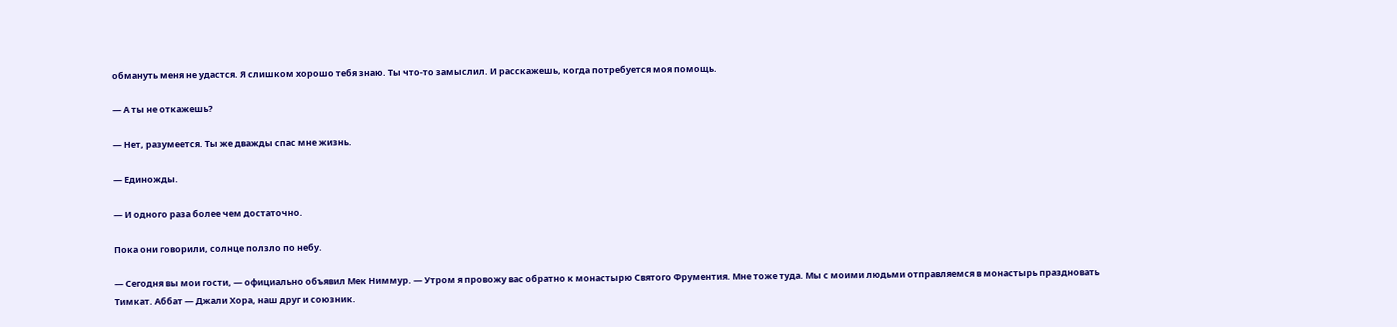обмануть меня не удастся. Я слишком хорошо тебя знаю. Ты что-то замыслил. И расскажешь, когда потребуется моя помощь.

— А ты не откажешь?

— Нет, разумеется. Ты же дважды спас мне жизнь.

— Единожды.

— И одного раза более чем достаточно.

Пока они говорили, солнце ползло по небу.

— Сегодня вы мои гости, — официально объявил Мек Ниммур. — Утром я провожу вас обратно к монастырю Святого Фрументия. Мне тоже туда. Мы с моими людьми отправляемся в монастырь праздновать Тимкат. Аббат — Джали Хора, наш друг и союзник.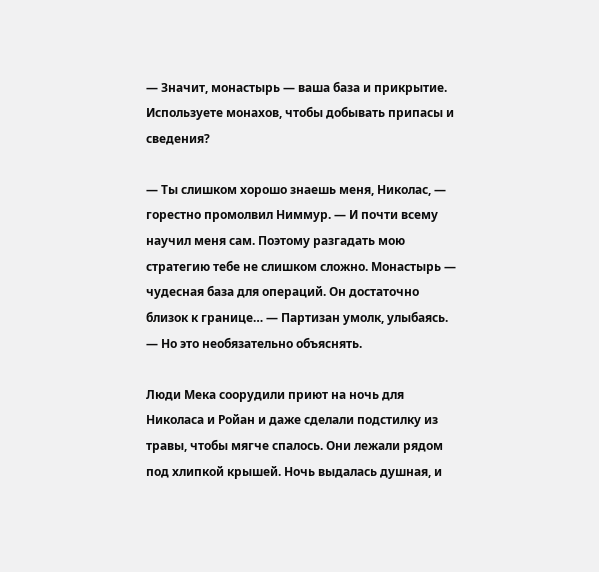— Значит, монастырь — ваша база и прикрытие. Используете монахов, чтобы добывать припасы и сведения?

— Ты слишком хорошо знаешь меня, Николас, — горестно промолвил Ниммур. — И почти всему научил меня сам. Поэтому разгадать мою стратегию тебе не слишком сложно. Монастырь — чудесная база для операций. Он достаточно близок к границе… — Партизан умолк, улыбаясь. — Но это необязательно объяснять.

Люди Мека соорудили приют на ночь для Николаса и Ройан и даже сделали подстилку из травы, чтобы мягче спалось. Они лежали рядом под хлипкой крышей. Ночь выдалась душная, и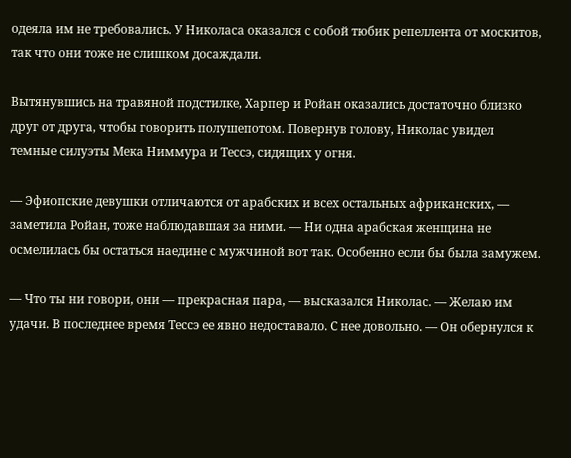одеяла им не требовались. У Николаса оказался с собой тюбик репеллента от москитов, так что они тоже не слишком досаждали.

Вытянувшись на травяной подстилке, Харпер и Ройан оказались достаточно близко друг от друга, чтобы говорить полушепотом. Повернув голову, Николас увидел темные силуэты Мека Ниммура и Тессэ, сидящих у огня.

— Эфиопские девушки отличаются от арабских и всех остальных африканских, — заметила Ройан, тоже наблюдавшая за ними. — Ни одна арабская женщина не осмелилась бы остаться наедине с мужчиной вот так. Особенно если бы была замужем.

— Что ты ни говори, они — прекрасная пара, — высказался Николас. — Желаю им удачи. В последнее время Тессэ ее явно недоставало. С нее довольно. — Он обернулся к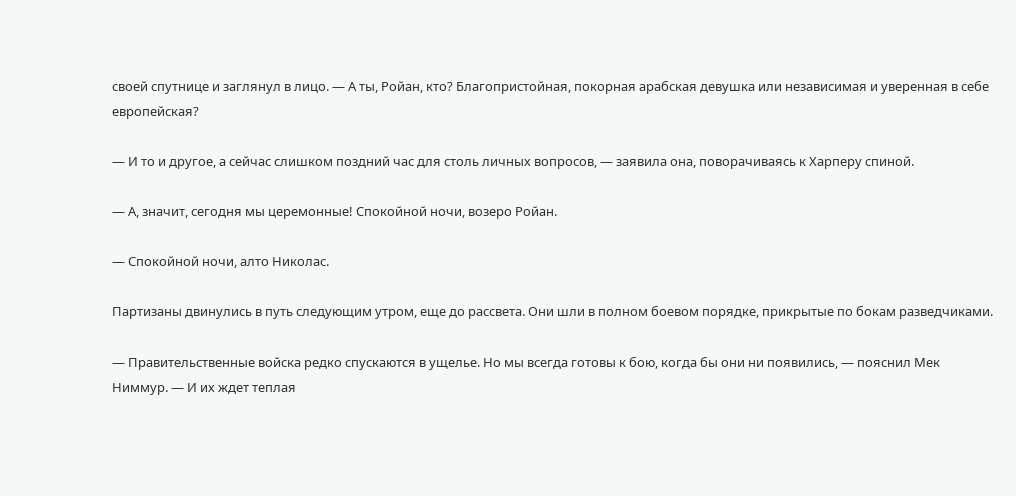своей спутнице и заглянул в лицо. — А ты, Ройан, кто? Благопристойная, покорная арабская девушка или независимая и уверенная в себе европейская?

— И то и другое, а сейчас слишком поздний час для столь личных вопросов, — заявила она, поворачиваясь к Харперу спиной.

— А, значит, сегодня мы церемонные! Спокойной ночи, возеро Ройан.

— Спокойной ночи, алто Николас.

Партизаны двинулись в путь следующим утром, еще до рассвета. Они шли в полном боевом порядке, прикрытые по бокам разведчиками.

— Правительственные войска редко спускаются в ущелье. Но мы всегда готовы к бою, когда бы они ни появились, — пояснил Мек Ниммур. — И их ждет теплая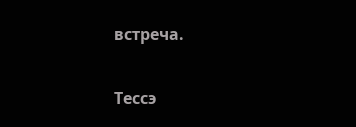встреча.

Тессэ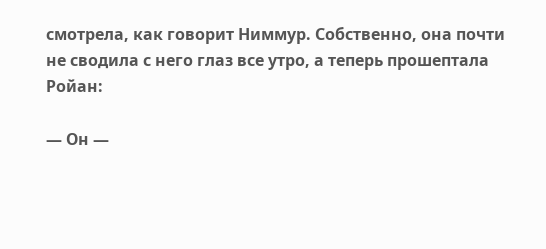смотрела, как говорит Ниммур. Собственно, она почти не сводила с него глаз все утро, а теперь прошептала Ройан:

— Он —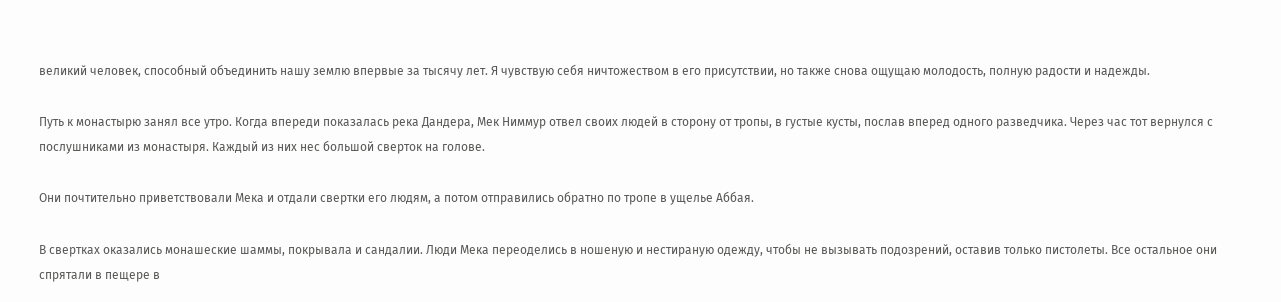великий человек, способный объединить нашу землю впервые за тысячу лет. Я чувствую себя ничтожеством в его присутствии, но также снова ощущаю молодость, полную радости и надежды.

Путь к монастырю занял все утро. Когда впереди показалась река Дандера, Мек Ниммур отвел своих людей в сторону от тропы, в густые кусты, послав вперед одного разведчика. Через час тот вернулся с послушниками из монастыря. Каждый из них нес большой сверток на голове.

Они почтительно приветствовали Мека и отдали свертки его людям, а потом отправились обратно по тропе в ущелье Аббая.

В свертках оказались монашеские шаммы, покрывала и сандалии. Люди Мека переоделись в ношеную и нестираную одежду, чтобы не вызывать подозрений, оставив только пистолеты. Все остальное они спрятали в пещере в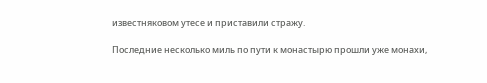известняковом утесе и приставили стражу.

Последние несколько миль по пути к монастырю прошли уже монахи,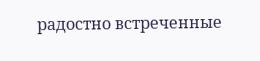радостно встреченные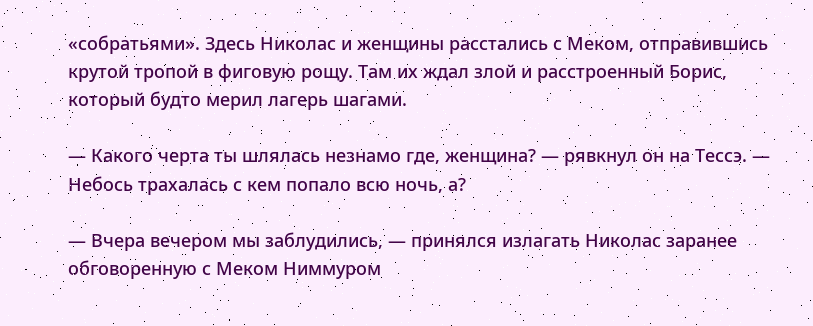«собратьями». Здесь Николас и женщины расстались с Меком, отправившись крутой тропой в фиговую рощу. Там их ждал злой и расстроенный Борис, который будто мерил лагерь шагами.

— Какого черта ты шлялась незнамо где, женщина? — рявкнул он на Тессэ. — Небось трахалась с кем попало всю ночь, а?

— Вчера вечером мы заблудились, — принялся излагать Николас заранее обговоренную с Меком Ниммуром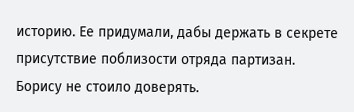историю. Ее придумали, дабы держать в секрете присутствие поблизости отряда партизан. Борису не стоило доверять.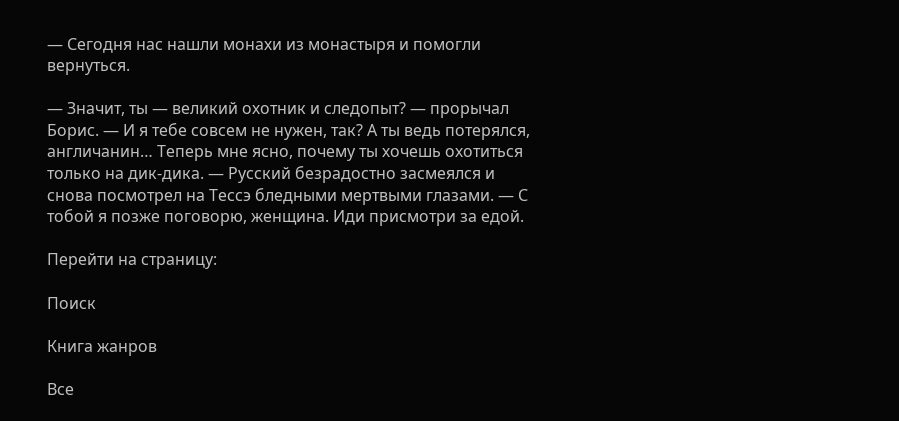— Сегодня нас нашли монахи из монастыря и помогли вернуться.

— Значит, ты — великий охотник и следопыт? — прорычал Борис. — И я тебе совсем не нужен, так? А ты ведь потерялся, англичанин… Теперь мне ясно, почему ты хочешь охотиться только на дик-дика. — Русский безрадостно засмеялся и снова посмотрел на Тессэ бледными мертвыми глазами. — С тобой я позже поговорю, женщина. Иди присмотри за едой.

Перейти на страницу:

Поиск

Книга жанров

Все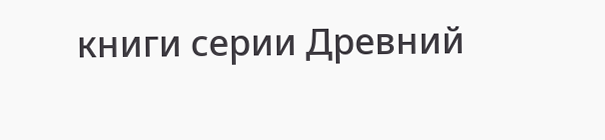книги серии Древний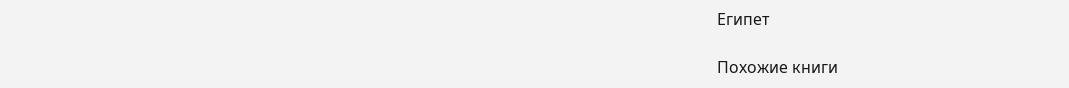Египет

Похожие книги